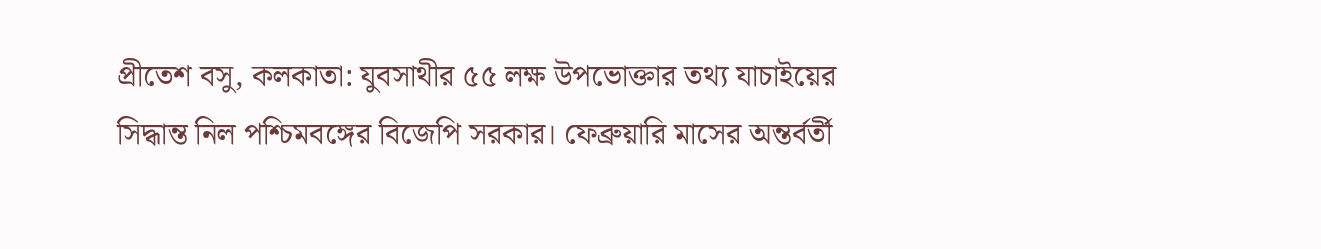প্রীতেশ বসু, কলকাতা: যুবসাথীর ৫৫ লক্ষ উপভোক্তার তথ্য যাচাইয়ের সিদ্ধান্ত নিল পশ্চিমবঙ্গের বিজেপি সরকার। ফেব্রুয়ারি মাসের অন্তর্বর্তী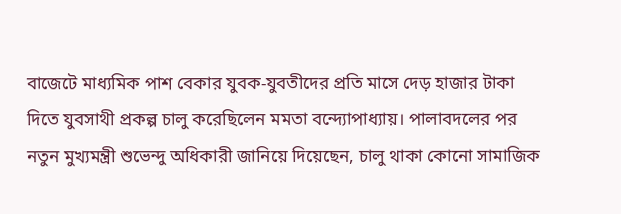বাজেটে মাধ্যমিক পাশ বেকার যুবক-যুবতীদের প্রতি মাসে দেড় হাজার টাকা দিতে যুবসাথী প্রকল্প চালু করেছিলেন মমতা বন্দ্যোপাধ্যায়। পালাবদলের পর নতুন মুখ্যমন্ত্রী শুভেন্দু অধিকারী জানিয়ে দিয়েছেন, চালু থাকা কোনো সামাজিক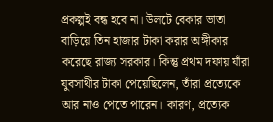প্রকল্পই বন্ধ হবে না। উলটে বেকার ভাতা বাড়িয়ে তিন হাজার টাকা করার অঙ্গীকার করেছে রাজ্য সরকার। কিন্তু প্রথম দফায় যাঁরা যুবসাথীর টাকা পেয়েছিলেন, তাঁরা প্রত্যেকে আর নাও পেতে পারেন। কারণ, প্রত্যেক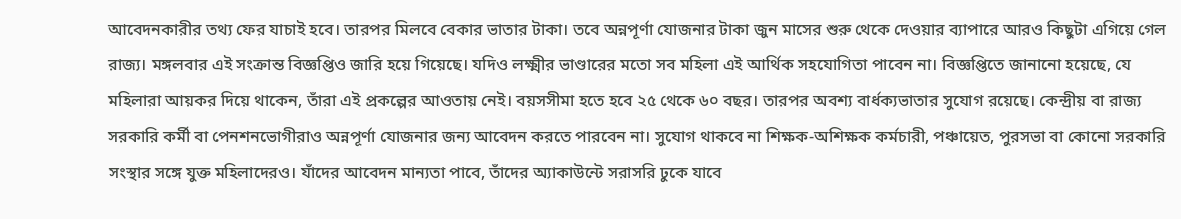আবেদনকারীর তথ্য ফের যাচাই হবে। তারপর মিলবে বেকার ভাতার টাকা। তবে অন্নপূর্ণা যোজনার টাকা জুন মাসের শুরু থেকে দেওয়ার ব্যাপারে আরও কিছুটা এগিয়ে গেল রাজ্য। মঙ্গলবার এই সংক্রান্ত বিজ্ঞপ্তিও জারি হয়ে গিয়েছে। যদিও লক্ষ্মীর ভাণ্ডারের মতো সব মহিলা এই আর্থিক সহযোগিতা পাবেন না। বিজ্ঞপ্তিতে জানানো হয়েছে, যে মহিলারা আয়কর দিয়ে থাকেন, তাঁরা এই প্রকল্পের আওতায় নেই। বয়সসীমা হতে হবে ২৫ থেকে ৬০ বছর। তারপর অবশ্য বার্ধক্যভাতার সুযোগ রয়েছে। কেন্দ্রীয় বা রাজ্য সরকারি কর্মী বা পেনশনভোগীরাও অন্নপূর্ণা যোজনার জন্য আবেদন করতে পারবেন না। সুযোগ থাকবে না শিক্ষক-অশিক্ষক কর্মচারী, পঞ্চায়েত, পুরসভা বা কোনো সরকারি সংস্থার সঙ্গে যুক্ত মহিলাদেরও। যাঁদের আবেদন মান্যতা পাবে, তাঁদের অ্যাকাউন্টে সরাসরি ঢুকে যাবে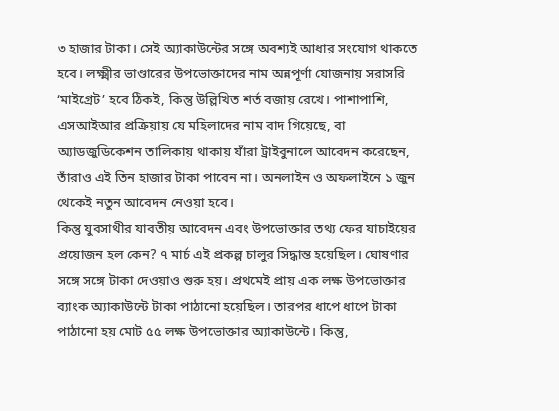৩ হাজার টাকা। সেই অ্যাকাউন্টের সঙ্গে অবশ্যই আধার সংযোগ থাকতে হবে। লক্ষ্মীর ভাণ্ডারের উপভোক্তাদের নাম অন্নপূর্ণা যোজনায় সরাসরি ‘মাইগ্রেট’ হবে ঠিকই, কিন্তু উল্লিখিত শর্ত বজায় রেখে। পাশাপাশি, এসআইআর প্রক্রিয়ায় যে মহিলাদের নাম বাদ গিয়েছে, বা অ্যাডজুডিকেশন তালিকায় থাকায় যাঁরা ট্রাইবুনালে আবেদন করেছেন, তাঁরাও এই তিন হাজার টাকা পাবেন না। অনলাইন ও অফলাইনে ১ জুন থেকেই নতুন আবেদন নেওয়া হবে।
কিন্তু যুবসাথীর যাবতীয় আবেদন এবং উপভোক্তার তথ্য ফের যাচাইয়ের প্রয়োজন হল কেন? ৭ মার্চ এই প্রকল্প চালুর সিদ্ধান্ত হয়েছিল। ঘোষণার সঙ্গে সঙ্গে টাকা দেওয়াও শুরু হয়। প্রথমেই প্রায় এক লক্ষ উপভোক্তার ব্যাংক অ্যাকাউন্টে টাকা পাঠানো হয়েছিল। তারপর ধাপে ধাপে টাকা পাঠানো হয় মোট ৫৫ লক্ষ উপভোক্তার অ্যাকাউন্টে। কিন্তু,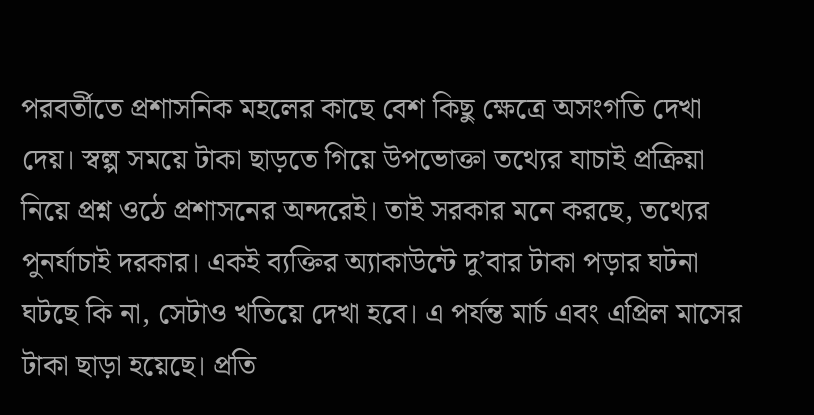পরবর্তীতে প্রশাসনিক মহলের কাছে বেশ কিছু ক্ষেত্রে অসংগতি দেখা দেয়। স্বল্প সময়ে টাকা ছাড়তে গিয়ে উপভোক্তা তথ্যের যাচাই প্রক্রিয়া নিয়ে প্রশ্ন ওঠে প্রশাসনের অন্দরেই। তাই সরকার মনে করছে, তথ্যের পুনর্যাচাই দরকার। একই ব্যক্তির অ্যাকাউন্টে দু’বার টাকা পড়ার ঘটনা ঘটছে কি না, সেটাও খতিয়ে দেখা হবে। এ পর্যন্ত মার্চ এবং এপ্রিল মাসের টাকা ছাড়া হয়েছে। প্রতি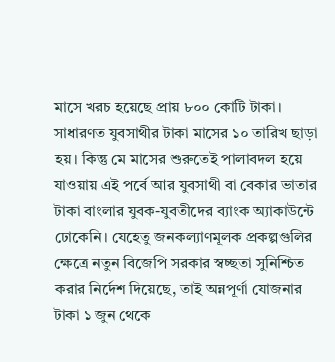মাসে খরচ হয়েছে প্রায় ৮০০ কোটি টাকা। সাধারণত যুবসাথীর টাকা মাসের ১০ তারিখ ছাড়া হয়। কিন্তু মে মাসের শুরুতেই পালাবদল হয়ে যাওয়ায় এই পর্বে আর যুবসাথী বা বেকার ভাতার টাকা বাংলার যুবক-যুবতীদের ব্যাংক অ্যাকাউন্টে ঢোকেনি। যেহেতু জনকল্যাণমূলক প্রকল্পগুলির ক্ষেত্রে নতুন বিজেপি সরকার স্বচ্ছতা সুনিশ্চিত করার নির্দেশ দিয়েছে, তাই অন্নপূর্ণা যোজনার টাকা ১ জুন থেকে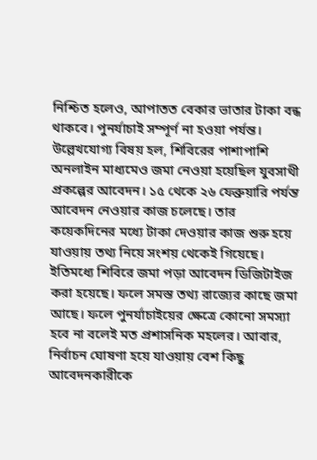নিশ্চিত হলেও, আপাতত বেকার ভাতার টাকা বন্ধ থাকবে। পুনর্যাচাই সম্পূর্ণ না হওয়া পর্যন্ত।
উল্লেখযোগ্য বিষয় হল, শিবিরের পাশাপাশি অনলাইন মাধ্যমেও জমা নেওয়া হয়েছিল যুবসাথী প্রকল্পের আবেদন। ১৫ থেকে ২৬ ফেব্রুয়ারি পর্যন্ত আবেদন নেওয়ার কাজ চলেছে। তার কয়েকদিনের মধ্যে টাকা দেওয়ার কাজ শুরু হয়ে যাওয়ায় তথ্য নিয়ে সংশয় থেকেই গিয়েছে। ইতিমধ্যে শিবিরে জমা পড়া আবেদন ডিজিটাইজ করা হয়েছে। ফলে সমস্ত তথ্য রাজ্যের কাছে জমা আছে। ফলে পুনর্যাচাইয়ের ক্ষেত্রে কোনো সমস্যা হবে না বলেই মত প্রশাসনিক মহলের। আবার, নির্বাচন ঘোষণা হয়ে যাওয়ায় বেশ কিছু আবেদনকারীকে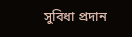সুবিধা প্রদান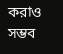করাও সম্ভব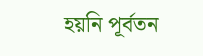হয়নি পূর্বতন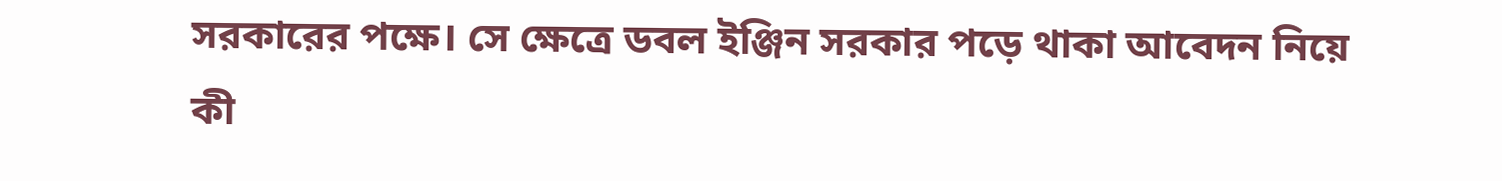সরকারের পক্ষে। সে ক্ষেত্রে ডবল ইঞ্জিন সরকার পড়ে থাকা আবেদন নিয়ে কী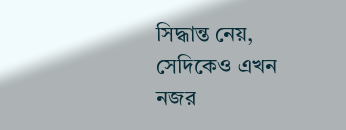সিদ্ধান্ত নেয়, সেদিকেও এখন নজর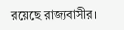রয়েছে রাজ্যবাসীর।